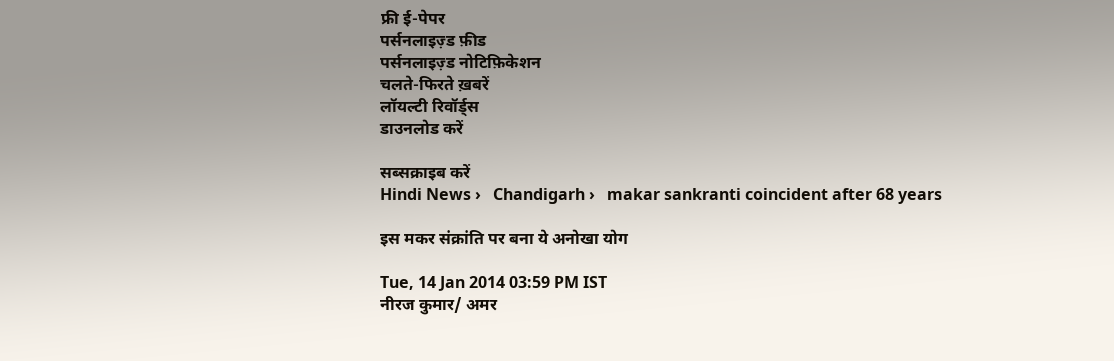फ्री ई-पेपर
पर्सनलाइज़्ड फ़ीड
पर्सनलाइज़्ड नोटिफ़िकेशन
चलते-फिरते ख़बरें
लॉयल्टी रिवॉर्ड्स
डाउनलोड करें

सब्सक्राइब करें
Hindi News ›   Chandigarh ›   makar sankranti coincident after 68 years

इस मकर संक्रांति पर बना ये अनोखा योग

Tue, 14 Jan 2014 03:59 PM IST
नीरज कुमार/ अमर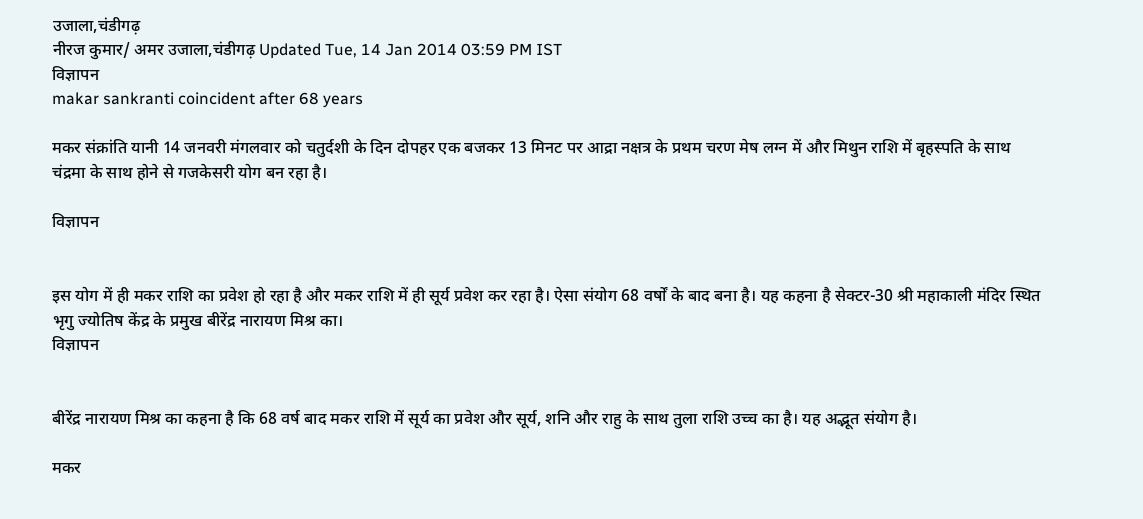उजाला,चंडीगढ़
नीरज कुमार/ अमर उजाला,चंडीगढ़ Updated Tue, 14 Jan 2014 03:59 PM IST
विज्ञापन
makar sankranti coincident after 68 years

मकर संक्रांति यानी 14 जनवरी मंगलवार को चतुर्दशी के दिन दोपहर एक बजकर 13 मिनट पर आद्रा नक्षत्र के प्रथम चरण मेष लग्न में और मिथुन राशि में बृहस्पति के साथ चंद्रमा के साथ होने से गजकेसरी योग बन रहा है।

विज्ञापन


इस योग में ही मकर राशि का प्रवेश हो रहा है और मकर राशि में ही सूर्य प्रवेश कर रहा है। ऐसा संयोग 68 वर्षों के बाद बना है। यह कहना है सेक्टर-30 श्री महाकाली मंदिर स्थित भृगु ज्योतिष केंद्र के प्रमुख बीरेंद्र नारायण मिश्र का।
विज्ञापन


बीरेंद्र नारायण मिश्र का कहना है कि 68 वर्ष बाद मकर राशि में सूर्य का प्रवेश और सूर्य, शनि और राहु के साथ तुला राशि उच्च का है। यह अद्भूत संयोग है।

मकर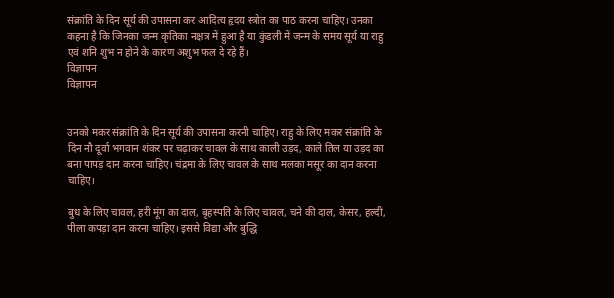संक्रांति के दिन सूर्य की उपासना कर आदित्य हृदय स्त्रोत का पाठ करना चाहिए। उनका कहना है कि जिनका जन्म कृतिका नक्षत्र में हुआ है या कुंडली में जन्म के समय सूर्य या राहु एवं शनि शुभ न होने के कारण अशुभ फल दे रहे हैं।
विज्ञापन
विज्ञापन


उनको मकर संक्रांति के दिन सूर्य की उपासना करनी चाहिए। राहु के लिए मकर संक्रांति के दिन नौ दूर्वा भगवान शंकर पर चढ़ाकर चावल के साथ काली उड़द, काले तिल या उड़द का बना पापड़ दान करना चाहिए। चंद्रमा के लिए चावल के साथ मलका मसूर का दान करना चाहिए।

बुध के लिए चावल, हरी मूंग का दाल, बृहस्पति के लिए चावल, चने की दाल, केसर, हल्दी, पीला कपड़ा दान करना चाहिए। इससे विद्या और बुद्धि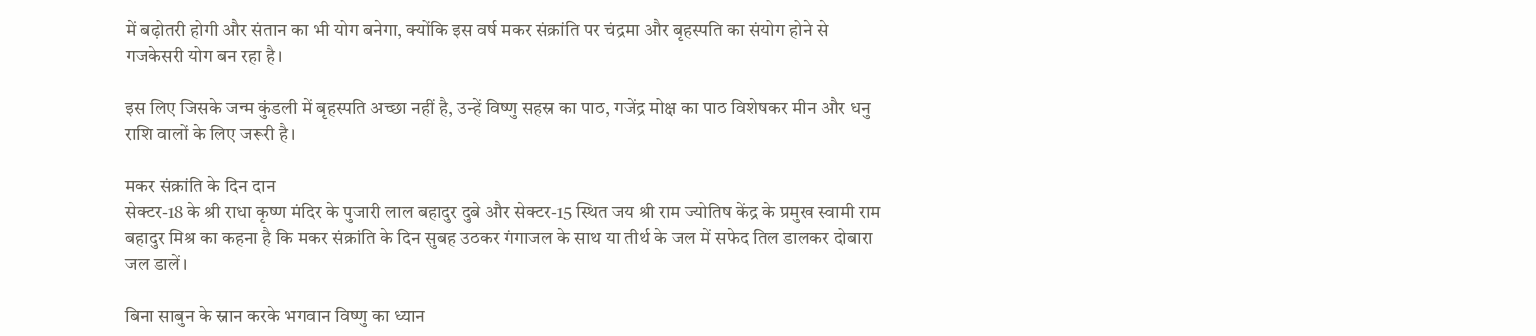में बढ़ोतरी होगी और संतान का भी योग बनेगा, क्योंकि इस वर्ष मकर संक्रांति पर चंद्रमा और बृहस्पति का संयोग होने से गजकेसरी योग बन रहा है।

इस लिए जिसके जन्म कुंडली में बृहस्पति अच्छा नहीं है, उन्हें विष्णु सहस्र का पाठ, गजेंद्र मोक्ष का पाठ विशेषकर मीन और धनु राशि वालों के लिए जरूरी है।

मकर संक्रांति के दिन दान
सेक्टर-18 के श्री राधा कृष्ण मंदिर के पुजारी लाल बहादुर दुबे और सेक्टर-15 स्थित जय श्री राम ज्योतिष केंद्र के प्रमुख स्वामी राम बहादुर मिश्र का कहना है कि मकर संक्रांति के दिन सुबह उठकर गंगाजल के साथ या तीर्थ के जल में सफेद तिल डालकर दोबारा जल डालें।

बिना साबुन के स्नान करके भगवान विष्णु का ध्यान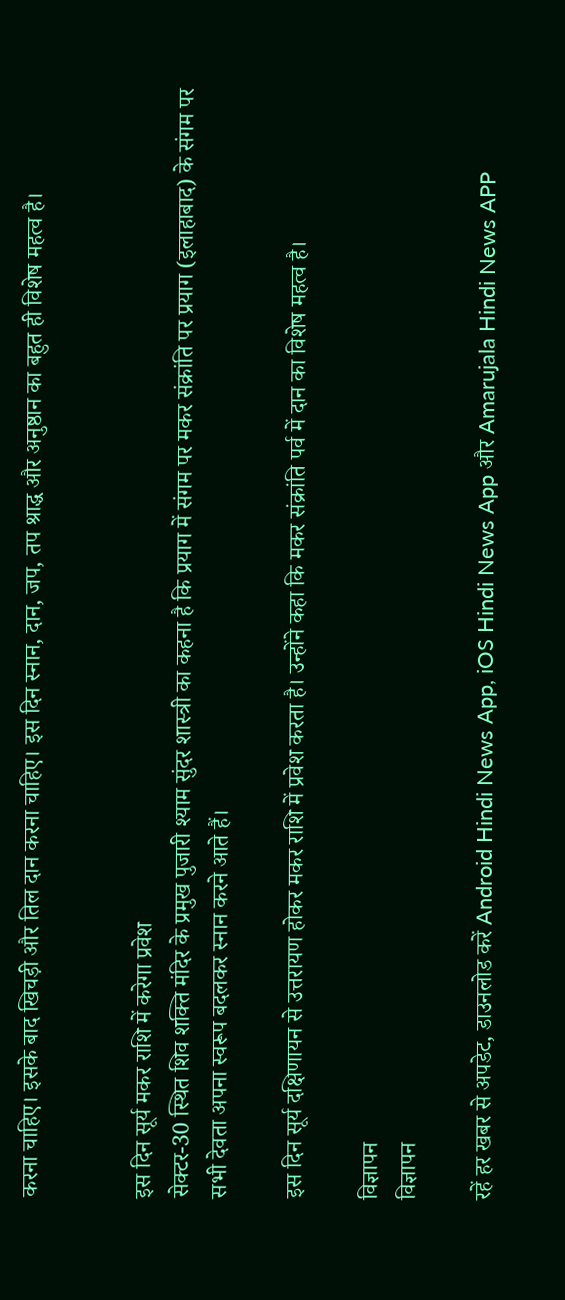करना चाहिए। इसके बाद खिचड़ी और तिल दान करना चाहिए। इस दिन स्नान, दान, जप, तप श्राद्ध और अनुष्ठान का बहुत ही विशेष महत्व है।


इस दिन सूर्य मकर राशि में करेगा प्रवेश
सेक्टर-30 स्थित शिव शक्ति मंदिर के प्रमुख पुजारी श्याम सुंदर शास्त्री का कहना है कि प्रयाग में संगम पर मकर संक्रांति पर प्रयाग (इलाहाबाद) के संगम पर सभी देवता अपना स्वरूप बदलकर स्नान करने आते हैं।

इस दिन सूर्य दक्षिणायन से उत्तरायण होकर मकर राशि में प्रवेश करता है। उन्होंने कहा कि मकर संक्रांति पर्व में दान का विशेष महत्व है।

विज्ञापन
विज्ञापन

रहें हर खबर से अपडेट, डाउनलोड करें Android Hindi News App, iOS Hindi News App और Amarujala Hindi News APP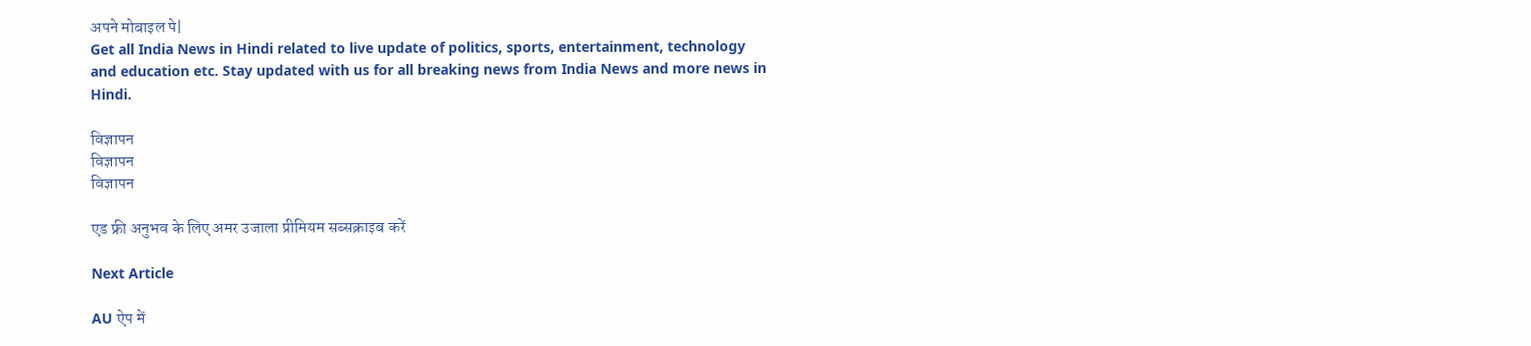अपने मोबाइल पे|
Get all India News in Hindi related to live update of politics, sports, entertainment, technology and education etc. Stay updated with us for all breaking news from India News and more news in Hindi.

विज्ञापन
विज्ञापन
विज्ञापन

एड फ्री अनुभव के लिए अमर उजाला प्रीमियम सब्सक्राइब करें

Next Article

AU ऐप में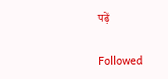पढ़ें

Followed